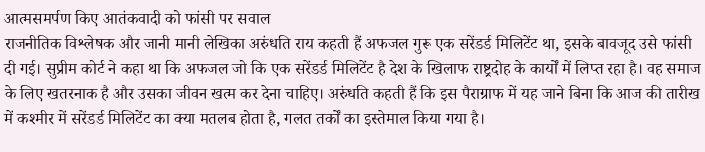आत्मसमर्पण किए आतंकवादी को फांसी पर सवाल
राजनीतिक विश्लेषक और जानी मानी लेखिका अरुंधति राय कहती हैं अफजल गुरू एक सरेंडर्ड मिलिटेंट था, इसके बावजूद उसे फांसी दी गई। सुप्रीम कोर्ट ने कहा था कि अफजल जो कि एक सरेंडर्ड मिलिटेंट है देश के खिलाफ राष्ट्रदोह के कार्यों में लिप्त रहा है। वह समाज के लिए खतरनाक है और उसका जीवन खत्म कर देना चाहिए। अरुंधति कहती हैं कि इस पैराग्राफ में यह जाने बिना कि आज की तारीख में कश्मीर में सरेंडर्ड मिलिटेंट का क्या मतलब होता है, गलत तर्कों का इस्तेमाल किया गया है।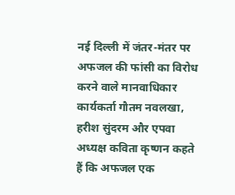नई दिल्ली में जंतर-मंतर पर अफजल की फांसी का विरोध करने वाले मानवाधिकार कार्यकर्ता गौतम नवलखा, हरीश सुंदरम और एपवा अध्यक्ष कविता कृष्णन कहते हैं कि अफजल एक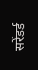सरेंडर्ड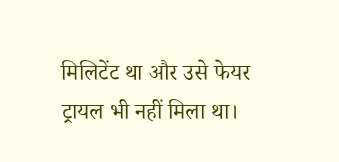मिलिटेंट था और उसे फेयर ट्रायल भी नहीं मिला था।